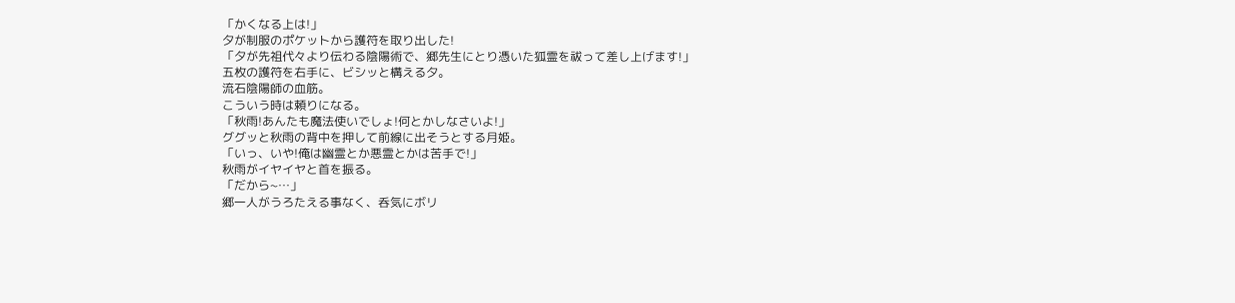「かくなる上は!」
夕が制服のポケットから護符を取り出した!
「夕が先祖代々より伝わる陰陽術で、郷先生にとり憑いた狐霊を祓って差し上げます!」
五枚の護符を右手に、ビシッと構える夕。
流石陰陽師の血筋。
こういう時は頼りになる。
「秋雨!あんたも魔法使いでしょ!何とかしなさいよ!」
ググッと秋雨の背中を押して前線に出そうとする月姫。
「いっ、いや!俺は幽霊とか悪霊とかは苦手で!」
秋雨がイヤイヤと首を振る。
「だから~…」
郷一人がうろたえる事なく、呑気にボリ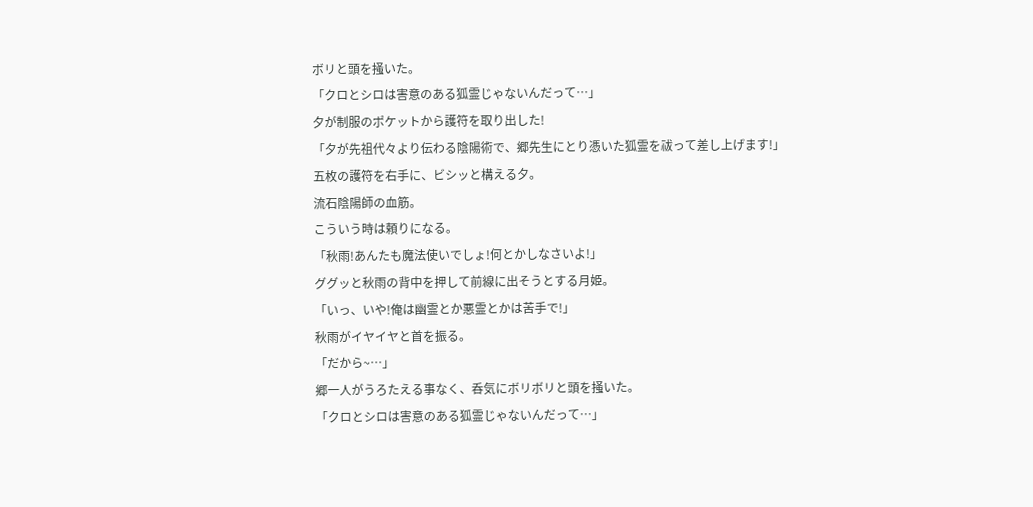ボリと頭を掻いた。
「クロとシロは害意のある狐霊じゃないんだって…」
夕が制服のポケットから護符を取り出した!
「夕が先祖代々より伝わる陰陽術で、郷先生にとり憑いた狐霊を祓って差し上げます!」
五枚の護符を右手に、ビシッと構える夕。
流石陰陽師の血筋。
こういう時は頼りになる。
「秋雨!あんたも魔法使いでしょ!何とかしなさいよ!」
ググッと秋雨の背中を押して前線に出そうとする月姫。
「いっ、いや!俺は幽霊とか悪霊とかは苦手で!」
秋雨がイヤイヤと首を振る。
「だから~…」
郷一人がうろたえる事なく、呑気にボリボリと頭を掻いた。
「クロとシロは害意のある狐霊じゃないんだって…」